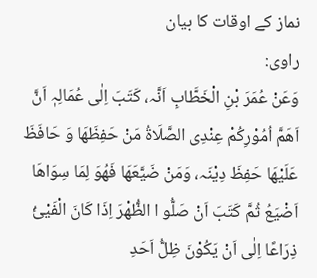نماز کے اوقات کا بیان
راوی:
وَعَنْ عُمَرَ بْنِ الْخَطَّابِ اَنَّہ، کَتَبَ اِلٰی عُمَالِہٖ اَنَّ اَھَمَّ اُمُوْرِکُمْ عِنْدِی الصَّلَاۃُ مَنْ حَفِظَھَا وَ حَافَظَ عَلَیْھَا حَفِظَ دِیْنَہ، وَمَنْ ضَیَّعَھَا فَھُوَ لِمَا سِوَاھَا اَضْیَعُ ثُمَّ کَتَبَ اَنْ صَلُّو ا الظُّھْرَ اِذَا کَانَ الْفَیْئُ ذِرَاعًا اِلٰی اَنْ یَکُوْنَ ظِلُّ اَحَدِ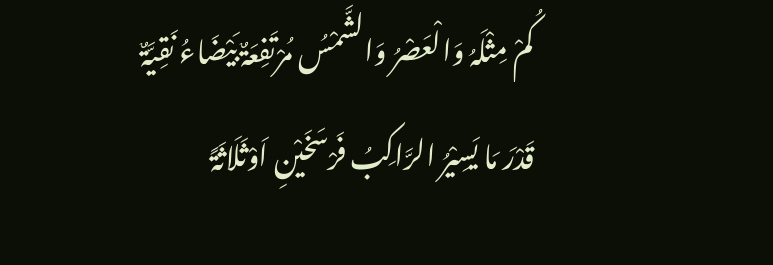کُمْ مِثْلَہُ وَالْعَصْرُ وَالشَّمْسُ مُرْتَفِعَۃٌ بَیْضَاءُ نَقِیَّۃٌ قَدْرَ مَا یَسِیْرُ الرَّاکِبُ فَرْسَخَیْنِ اَوْثَلَاثَۃً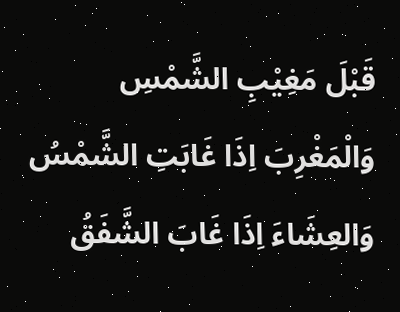قَبْلَ مَغِیْبِ الشَّمْسِ وَالْمَغْرِبَ اِذَا غَابَتِ الشَّمْسُ وَالعِشَاءَ اِذَا غَابَ الشَّفَقُ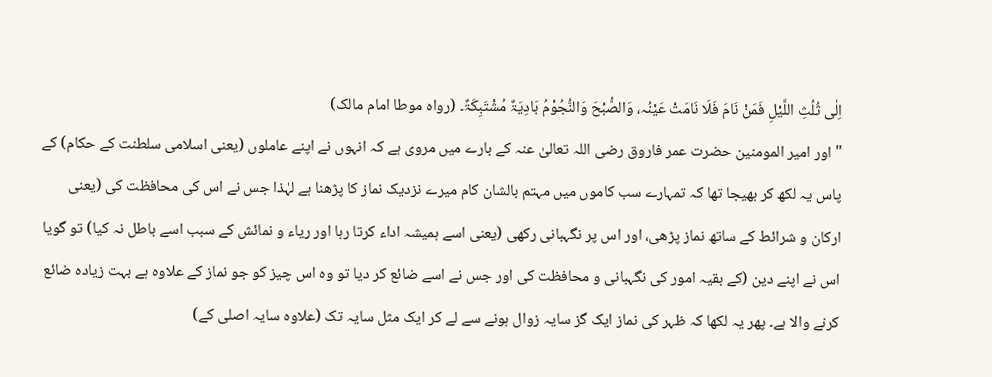اِلٰی ثُلُثِ اللَّیْلِ فَمَنْ نَامَ فَلَا نَامَتْ عَیْنُہ، وَالصُّبْحَ وَالنُّجُوْمُ بَادِیَۃٌ مُشْتَبِکَۃٌ۔ (رواہ موطا امام مالک)
" اور امیر المومنین حضرت عمر فاروق رضی اللہ تعالیٰ عنہ کے بارے میں مروی ہے کہ انہوں نے اپنے عاملوں (یعنی اسلامی سلطنت کے حکام) کے پاس یہ لکھ کر بھیجا تھا کہ تمہارے سب کاموں میں مہتم بالشان کام میرے نزدیک نماز کا پڑھنا ہے لہٰذا جس نے اس کی محافظت کی (یعنی ارکان و شرائط کے ساتھ نماز پڑھی، اور اس پر نگہبانی رکھی (یعنی اسے ہمیشہ اداء کرتا رہا اور ریاء و نمائش کے سبب اسے باطل نہ کیا) تو گویا اس نے اپنے دین (کے بقیہ امور کی نگہبانی و محافظت کی اور جس نے اسے ضائع کر دیا تو وہ اس چیز کو جو نماز کے علاوہ ہے بہت زیادہ ضائع کرنے والا ہے۔ پھر یہ لکھا کہ ظہر کی نماز ایک گز سایہ زوال ہونے سے لے کر ایک مثل سایہ تک (علاوہ سایہ اصلی کے)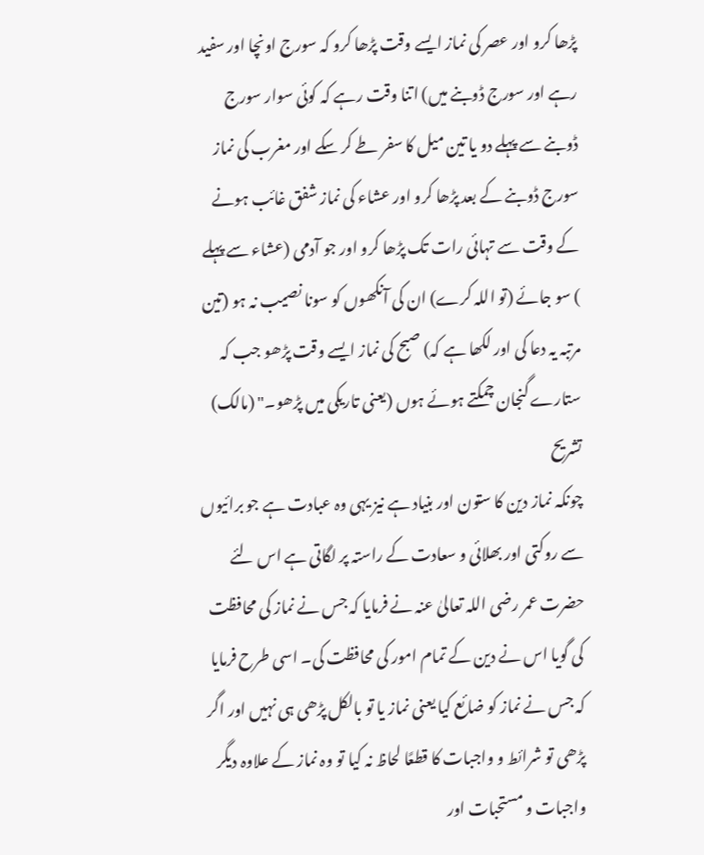پڑھا کرو اور عصر کی نماز ایسے وقت پڑھا کرو کہ سورج اونچا اور سفید رہے اور سورج ڈوبنے میں) اتنا وقت رہے کہ کوئی سوار سورج ڈوبنے سے پہلے دو یا تین میل کا سفر طے کر سکے اور مغرب کی نماز سورج ڈوبنے کے بعد پڑھا کرو اور عشاء کی نماز شفق غائب ہونے کے وقت سے تہائی رات تک پڑھا کرو اور جو آدمی (عشاء سے پہلے ) سو جائے (تو اللہ کرے) ان کی آنکھوں کو سونا نصیب نہ ہو (تین مرتبہ یہ دعا کی اور لکھا ہے کہ) صبح کی نماز ایسے وقت پڑھو جب کہ ستارے گنجان چمکتے ہوئے ہوں (یعنی تاریکی میں پڑھو۔" (مالک)
تشریح
چونکہ نماز دین کا ستون اور بنیاد ہے نیز یہی وہ عبادت ہے جو برائیوں سے روکتی اور بھلائی و سعادت کے راستہ پر لگاتی ہے اس لئے حضرت عمر رضی اللہ تعالیٰ عنہ نے فرمایا کہ جس نے نماز کی محافظت کی گویا اس نے دین کے تمام امور کی محافظت کی۔ اسی طرح فرمایا کہ جس نے نماز کو ضائع کیا یعنی نماز یا تو بالکل پڑھی ہی نہیں اور اگر پڑھی تو شرائط و واجبات کا قطعًا لحاظ نہ کیا تو وہ نماز کے علاوہ دیگر واجبات و مستحبات اور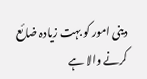دینی امور کو بہت زیادہ ضائع کرنے والا ہے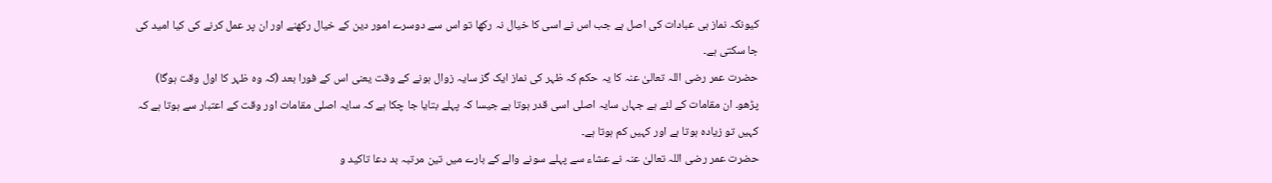کیونکہ نماز ہی عبادات کی اصل ہے جب اس نے اسی کا خیال نہ رکھا تو اس سے دوسرے امور دین کے خیال رکھنے اور ان پر عمل کرنے کی کیا امید کی جا سکتی ہے۔
حضرت عمر رضی اللہ تعالیٰ عنہ کا یہ حکم کہ ظہر کی نماز ایک گز سایہ زوال ہونے کے وقت یعنی اس کے فورا بعد (کہ وہ ظہر کا اول وقت ہوگا) پڑھو۔ ان مقامات کے لئے ہے جہاں سایہ اصلی اسی قدر ہوتا ہے جیسا کہ پہلے بتایا جا چکا ہے کہ سایہ اصلی مقامات اور وقت کے اعتبار سے ہوتا ہے کہ کہیں تو زیادہ ہوتا ہے اور کہیں کم ہوتا ہے۔
حضرت عمر رضی اللہ تعالیٰ عنہ نے عشاء سے پہلے سونے والے کے بارے میں تین مرتبہ بد دعا تاکید و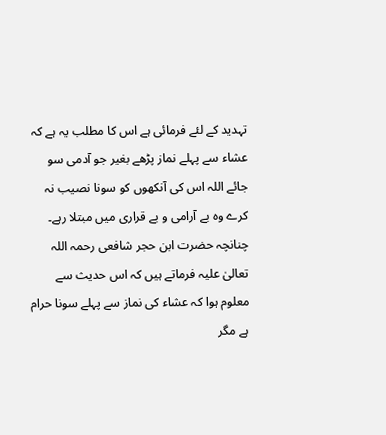تہدید کے لئے فرمائی ہے اس کا مطلب یہ ہے کہ عشاء سے پہلے نماز پڑھے بغیر جو آدمی سو جائے اللہ اس کی آنکھوں کو سونا نصیب نہ کرے وہ بے آرامی و بے قراری میں مبتلا رہے۔
چنانچہ حضرت ابن حجر شافعی رحمہ اللہ تعالیٰ علیہ فرماتے ہیں کہ اس حدیث سے معلوم ہوا کہ عشاء کی نماز سے پہلے سونا حرام ہے مگر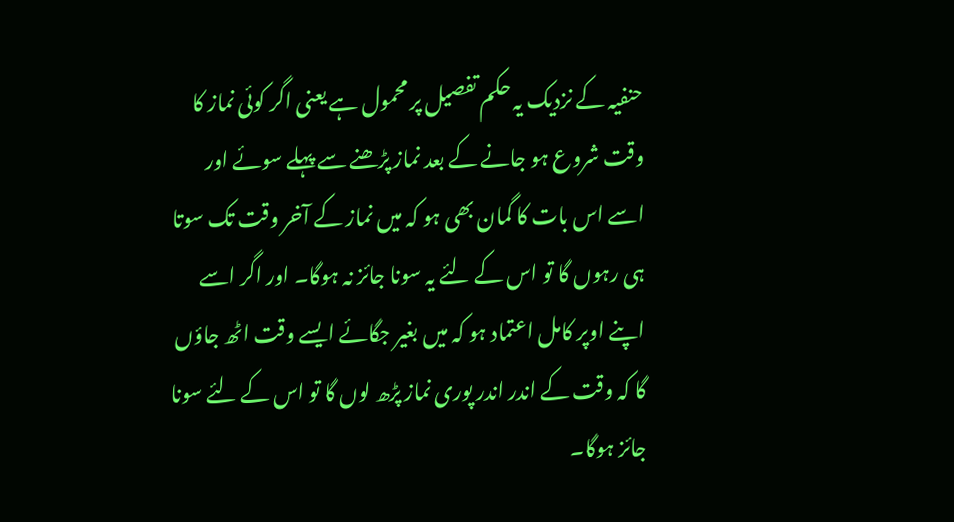حنفیہ کے نزدیک یہ حکم تفصیل پر محمول ہے یعنی اگر کوئی نماز کا وقت شروع ہو جانے کے بعد نماز پڑھنے سے پہلے سوئے اور اسے اس بات کا گمان بھی ہو کہ میں نماز کے آخر وقت تک سوتا ہی رہوں گا تو اس کے لئے یہ سونا جائز نہ ہوگا۔ اور اگر اسے اپنے اوپر کامل اعتماد ہو کہ میں بغیر جگائے ایسے وقت اٹھ جاؤں گا کہ وقت کے اندر اندر پوری نماز پڑھ لوں گا تو اس کے لئے سونا جائز ہوگا۔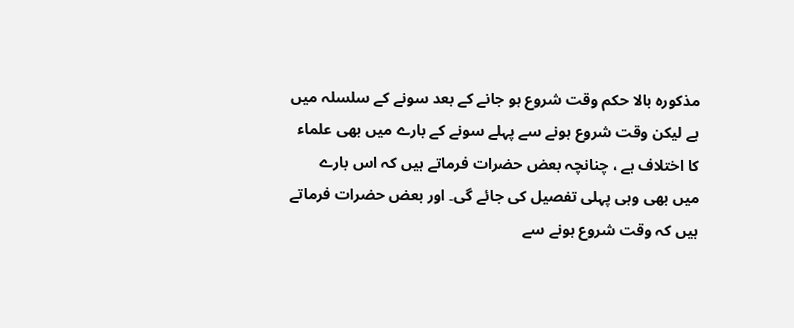مذکورہ بالا حکم وقت شروع ہو جانے کے بعد سونے کے سلسلہ میں ہے لیکن وقت شروع ہونے سے پہلے سونے کے بارے میں بھی علماء کا اختلاف ہے ، چنانچہ بعض حضرات فرماتے ہیں کہ اس بارے میں بھی وہی پہلی تفصیل کی جائے گی۔ اور بعض حضرات فرماتے ہیں کہ وقت شروع ہونے سے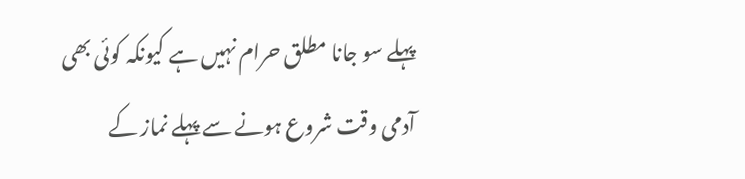پہلے سو جانا مطلق حرام نہیں ہے کیونکہ کوئی بھی آدمی وقت شروع ہونے سے پہلے نماز کے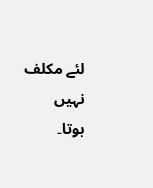لئے مکلف نہیں ہوتا۔